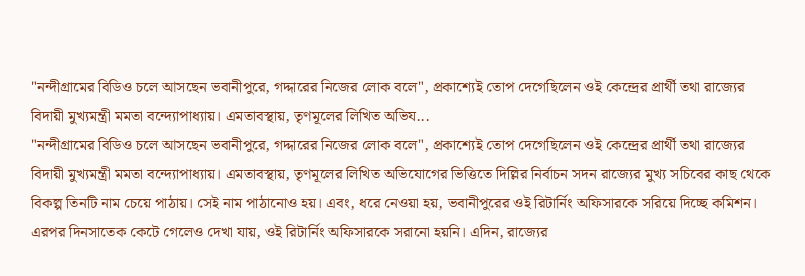"নন্দীগ্রামের বিডিও চলে আসছেন ভবানীপুরে, গদ্দারের নিজের লোক বলে", প্রকাশ্যেই তোপ দেগেছিলেন ওই কেন্দ্রের প্রার্থী তথা রাজ্যের বিদায়ী মুখ্যমন্ত্রী মমতা বন্দ্যোপাধ্যায়। এমতাবস্থায়, তৃণমূলের লিখিত অভিয...
"নন্দীগ্রামের বিডিও চলে আসছেন ভবানীপুরে, গদ্দারের নিজের লোক বলে", প্রকাশ্যেই তোপ দেগেছিলেন ওই কেন্দ্রের প্রার্থী তথা রাজ্যের বিদায়ী মুখ্যমন্ত্রী মমতা বন্দ্যোপাধ্যায়। এমতাবস্থায়, তৃণমূলের লিখিত অভিযোগের ভিত্তিতে দিল্লির নির্বাচন সদন রাজ্যের মুখ্য সচিবের কাছ থেকে বিকল্প তিনটি নাম চেয়ে পাঠায়। সেই নাম পাঠানোও হয়। এবং, ধরে নেওয়া হয়, ভবানীপুরের ওই রিটার্নিং অফিসারকে সরিয়ে দিচ্ছে কমিশন।
এরপর দিনসাতেক কেটে গেলেও দেখা যায়, ওই রিটার্নিং অফিসারকে সরানো হয়নি। এদিন, রাজ্যের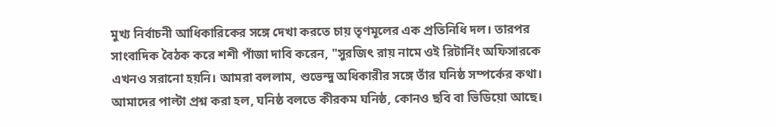মুখ্য নির্বাচনী আধিকারিকের সঙ্গে দেখা করতে চায় তৃণমূলের এক প্রতিনিধি দল। তারপর সাংবাদিক বৈঠক করে শশী পাঁজা দাবি করেন, "সুরজিৎ রায় নামে ওই রিটার্নিং অফিসারকে এখনও সরানো হয়নি। আমরা বললাম, শুভেন্দু অধিকারীর সঙ্গে তাঁর ঘনিষ্ঠ সম্পর্কের কথা। আমাদের পাল্টা প্রশ্ন করা হল, ঘনিষ্ঠ বলতে কীরকম ঘনিষ্ঠ, কোনও ছবি বা ভিডিয়ো আছে।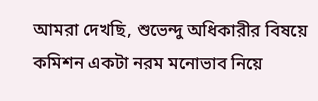আমরা দেখছি, শুভেন্দু অধিকারীর বিষয়ে কমিশন একটা নরম মনোভাব নিয়ে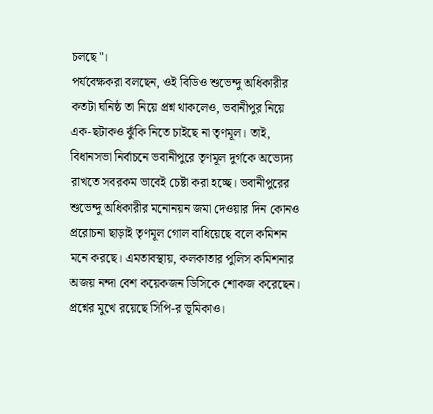চলছে"।
পর্যবেক্ষকরা বলছেন, ওই বিডিও শুভেন্দু অধিকারীর কতটা ঘনিষ্ঠ তা নিয়ে প্রশ্ন থাকলেও, ভবানীপুর নিয়ে এক-ছটাকও ঝুঁকি নিতে চাইছে না তৃণমূল। তাই, বিধানসভা নির্বাচনে ভবানীপুরে তৃণমূল দুর্গকে অভ্যেদ্য রাখতে সবরকম ভাবেই চেষ্টা করা হচ্ছে। ভবানীপুরের শুভেন্দু অধিকারীর মনোনয়ন জমা দেওয়ার দিন কোনও প্ররোচনা ছাড়াই তৃণমূল গোল বাধিয়েছে বলে কমিশন মনে করছে। এমতাবস্থায়, কলকাতার পুলিস কমিশনার অজয় নন্দা বেশ কয়েকজন ডিসিকে শোকজ করেছেন। প্রশ্নের মুখে রয়েছে সিপি-র ভূমিকাও।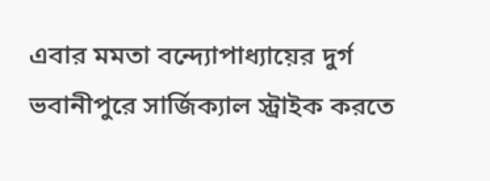এবার মমতা বন্দ্যোপাধ্যায়ের দুর্গ ভবানীপুরে সার্জিক্যাল স্ট্রাইক করতে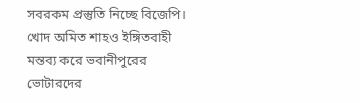সবরকম প্রস্তুতি নিচ্ছে বিজেপি। খোদ অমিত শাহও ইঙ্গিতবাহী মন্তব্য করে ভবানীপুরের ভোটারদের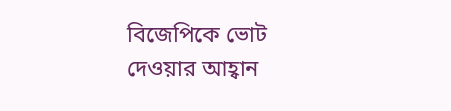বিজেপিকে ভোট দেওয়ার আহ্বান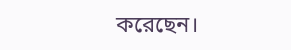করেছেন।